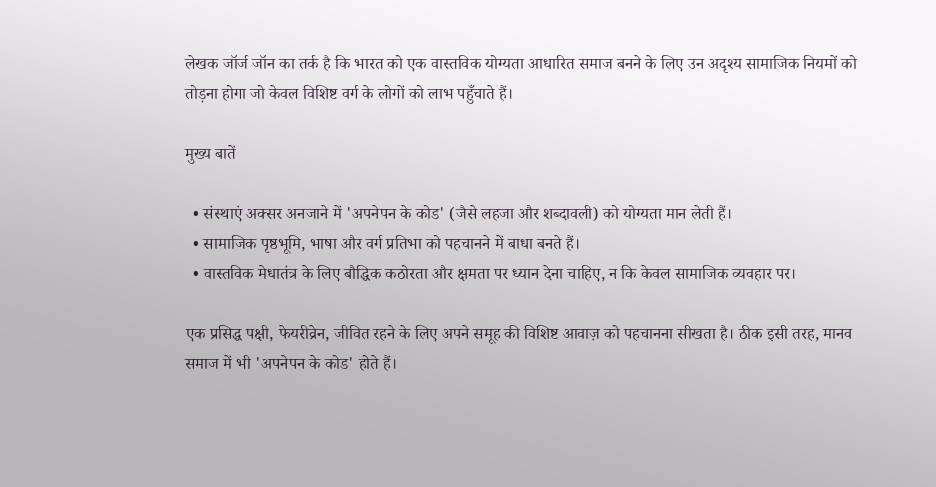लेखक जॉर्ज जॉन का तर्क है कि भारत को एक वास्तविक योग्यता आधारित समाज बनने के लिए उन अदृश्य सामाजिक नियमों को तोड़ना होगा जो केवल विशिष्ट वर्ग के लोगों को लाभ पहुँचाते हैं।

मुख्य बातें

  • संस्थाएं अक्सर अनजाने में 'अपनेपन के कोड' (जैसे लहजा और शब्दावली) को योग्यता मान लेती हैं।
  • सामाजिक पृष्ठभूमि, भाषा और वर्ग प्रतिभा को पहचानने में बाधा बनते हैं।
  • वास्तविक मेधातंत्र के लिए बौद्धिक कठोरता और क्षमता पर ध्यान देना चाहिए, न कि केवल सामाजिक व्यवहार पर।

एक प्रसिद्ध पक्षी, फेयरीव्रेन, जीवित रहने के लिए अपने समूह की विशिष्ट आवाज़ को पहचानना सीखता है। ठीक इसी तरह, मानव समाज में भी 'अपनेपन के कोड' होते हैं।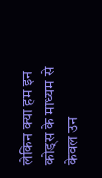लेकिन क्या हम इन कोड्स के माध्यम से केवल उन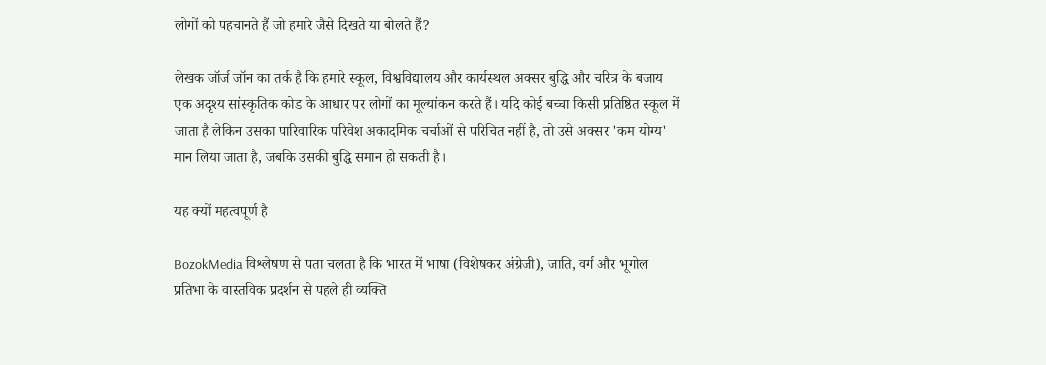लोगों को पहचानते हैं जो हमारे जैसे दिखते या बोलते हैं?

लेखक जॉर्ज जॉन का तर्क है कि हमारे स्कूल, विश्वविद्यालय और कार्यस्थल अक्सर बुद्धि और चरित्र के बजाय एक अदृश्य सांस्कृतिक कोड के आधार पर लोगों का मूल्यांकन करते हैं। यदि कोई बच्चा किसी प्रतिष्ठित स्कूल में जाता है लेकिन उसका पारिवारिक परिवेश अकादमिक चर्चाओं से परिचित नहीं है, तो उसे अक्सर 'कम योग्य' मान लिया जाता है, जबकि उसकी बुद्धि समान हो सकती है।

यह क्यों महत्वपूर्ण है

BozokMedia विश्लेषण से पता चलता है कि भारत में भाषा (विशेषकर अंग्रेजी), जाति, वर्ग और भूगोल प्रतिभा के वास्तविक प्रदर्शन से पहले ही व्यक्ति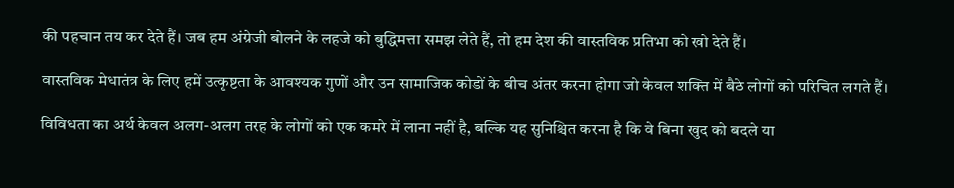की पहचान तय कर देते हैं। जब हम अंग्रेजी बोलने के लहजे को बुद्धिमत्ता समझ लेते हैं, तो हम देश की वास्तविक प्रतिभा को खो देते हैं।

वास्तविक मेधातंत्र के लिए हमें उत्कृष्टता के आवश्यक गुणों और उन सामाजिक कोडों के बीच अंतर करना होगा जो केवल शक्ति में बैठे लोगों को परिचित लगते हैं।

विविधता का अर्थ केवल अलग-अलग तरह के लोगों को एक कमरे में लाना नहीं है, बल्कि यह सुनिश्चित करना है कि वे बिना खुद को बदले या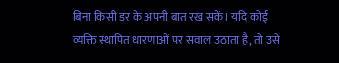बिना किसी डर के अपनी बात रख सकें। यदि कोई व्यक्ति स्थापित धारणाओं पर सवाल उठाता है, तो उसे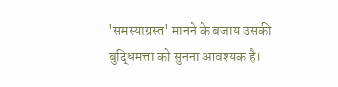'समस्याग्रस्त' मानने के बजाय उसकी बुद्धिमत्ता को सुनना आवश्यक है।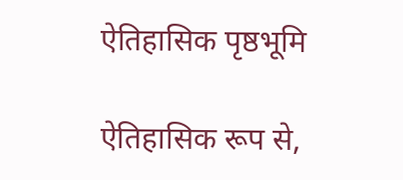ऐतिहासिक पृष्ठभूमि

ऐतिहासिक रूप से,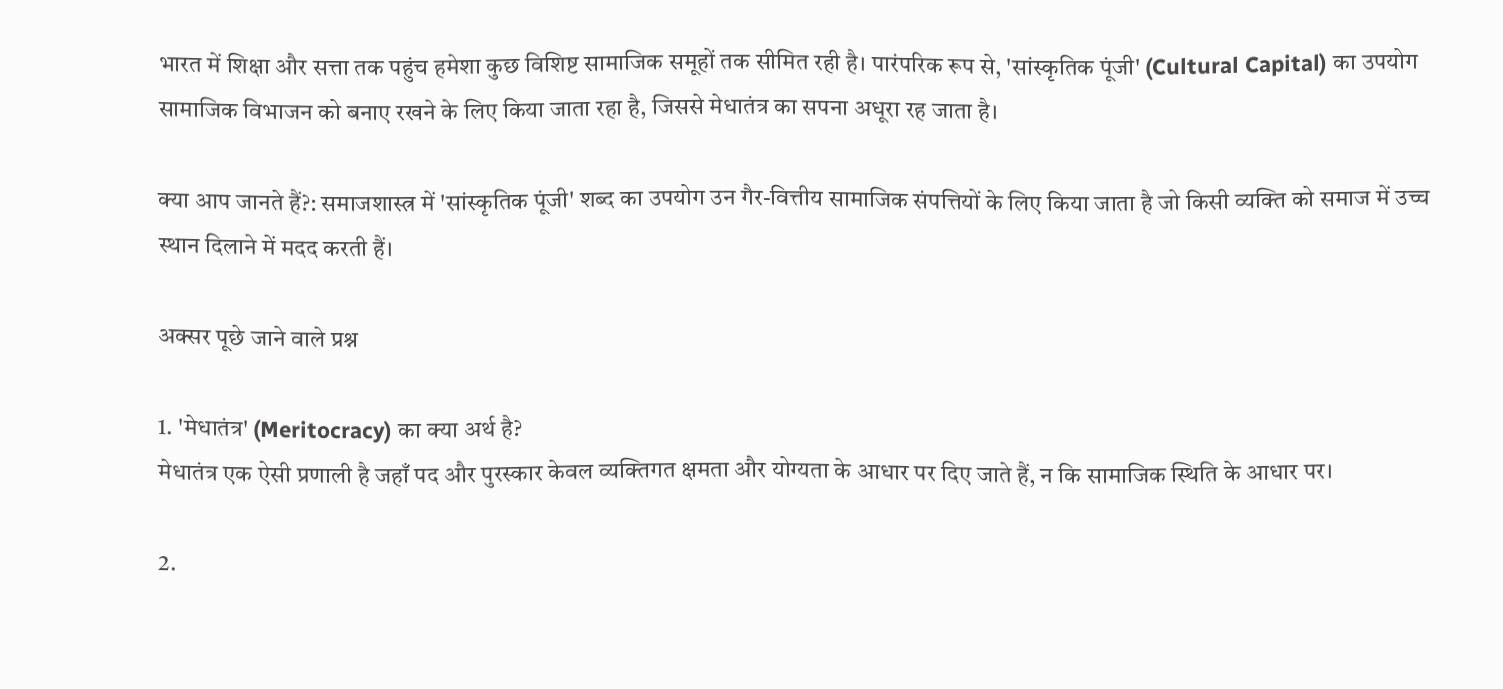भारत में शिक्षा और सत्ता तक पहुंच हमेशा कुछ विशिष्ट सामाजिक समूहों तक सीमित रही है। पारंपरिक रूप से, 'सांस्कृतिक पूंजी' (Cultural Capital) का उपयोग सामाजिक विभाजन को बनाए रखने के लिए किया जाता रहा है, जिससे मेधातंत्र का सपना अधूरा रह जाता है।

क्या आप जानते हैं?: समाजशास्त्र में 'सांस्कृतिक पूंजी' शब्द का उपयोग उन गैर-वित्तीय सामाजिक संपत्तियों के लिए किया जाता है जो किसी व्यक्ति को समाज में उच्च स्थान दिलाने में मदद करती हैं।

अक्सर पूछे जाने वाले प्रश्न

1. 'मेधातंत्र' (Meritocracy) का क्या अर्थ है?
मेधातंत्र एक ऐसी प्रणाली है जहाँ पद और पुरस्कार केवल व्यक्तिगत क्षमता और योग्यता के आधार पर दिए जाते हैं, न कि सामाजिक स्थिति के आधार पर।

2.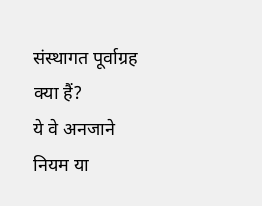संस्थागत पूर्वाग्रह क्या हैं?
ये वे अनजाने नियम या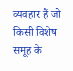व्यवहार हैं जो किसी विशेष समूह के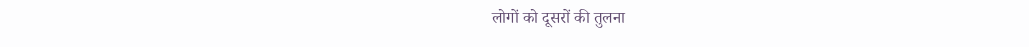लोगों को दूसरों की तुलना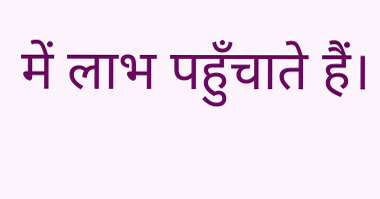में लाभ पहुँचाते हैं।